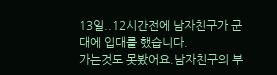13일..12시간전에 남자친구가 군대에 입대를 했습니다.
가는것도 못봤어요.남자친구의 부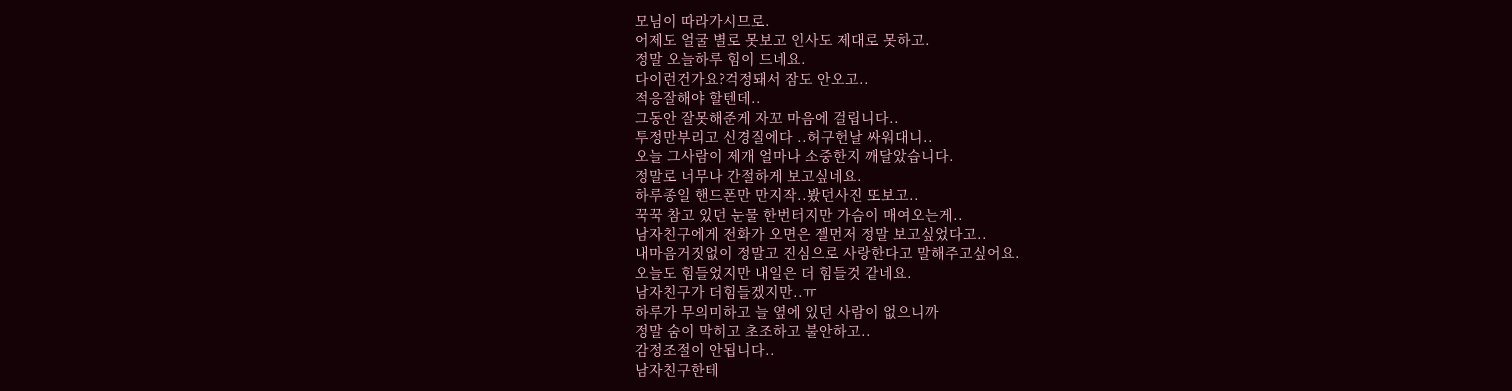모님이 따라가시므로.
어제도 얼굴 별로 못보고 인사도 제대로 못하고.
정말 오늘하루 힘이 드네요.
다이런건가요?걱정돼서 잠도 안오고..
적응잘해야 할텐데..
그동안 잘못해준게 자꼬 마음에 걸립니다..
투정만부리고 신경질에다 ..허구헌날 싸워대니..
오늘 그사람이 제개 얼마나 소중한지 깨달았습니다.
정말로 너무나 간절하게 보고싶네요.
하루종일 핸드폰만 만지작..봤던사진 또보고..
꾹꾹 참고 있던 눈물 한번터지만 가슴이 매여오는게..
남자친구에게 전화가 오면은 젤먼저 정말 보고싶었다고..
내마음거짓없이 정말고 진심으로 사랑한다고 말해주고싶어요.
오늘도 힘들었지만 내일은 더 힘들것 같네요.
남자친구가 더힘들겠지만..ㅠ
하루가 무의미하고 늘 옆에 있던 사람이 없으니까
정말 숨이 막히고 초조하고 불안하고..
감정조절이 안됩니다..
남자친구한테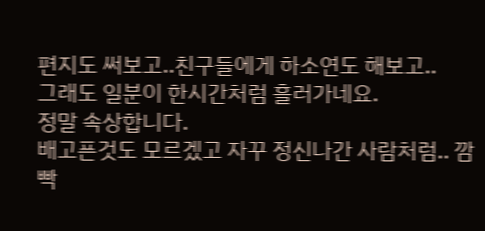편지도 써보고..친구들에게 하소연도 해보고..
그래도 일분이 한시간처럼 흘러가네요.
정말 속상합니다.
배고픈것도 모르겠고 자꾸 정신나간 사람처럼.. 깜빡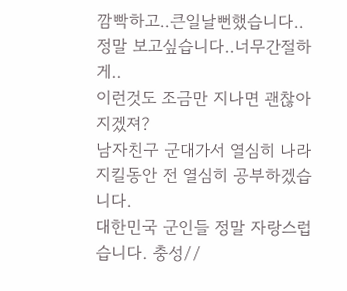깜빡하고..큰일날뻔했습니다..
정말 보고싶습니다..너무간절하게..
이런것도 조금만 지나면 괜찮아 지겠져?
남자친구 군대가서 열심히 나라지킬동안 전 열심히 공부하겠습니다.
대한민국 군인들 정말 자랑스럽습니다. 충성//